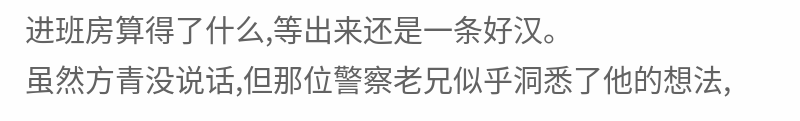进班房算得了什么,等出来还是一条好汉。
虽然方青没说话,但那位警察老兄似乎洞悉了他的想法,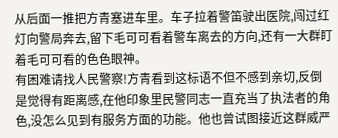从后面一推把方青塞进车里。车子拉着警笛驶出医院,闯过红灯向警局奔去,留下毛可可看着警车离去的方向,还有一大群盯着毛可可看的色色眼神。
有困难请找人民警察!方青看到这标语不但不感到亲切,反倒是觉得有距离感,在他印象里民警同志一直充当了执法者的角色,没怎么见到有服务方面的功能。他也曾试图接近这群威严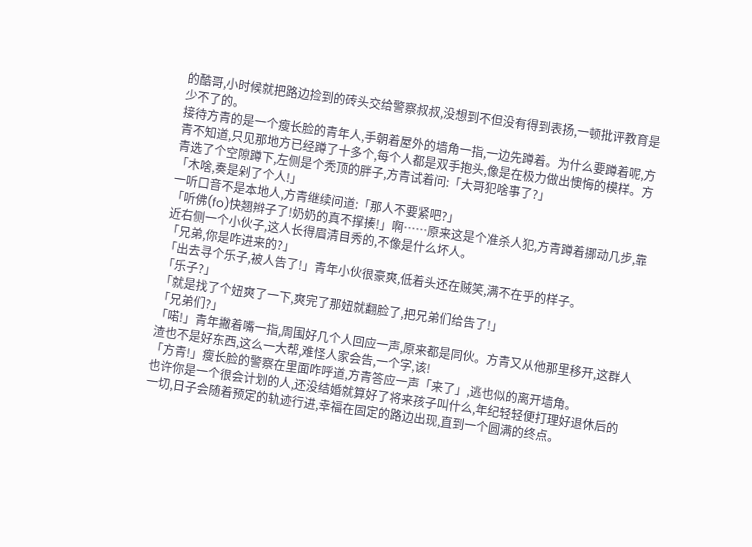的酷哥,小时候就把路边捡到的砖头交给警察叔叔,没想到不但没有得到表扬,一顿批评教育是少不了的。
接待方青的是一个瘦长脸的青年人,手朝着屋外的墙角一指,一边先蹲着。为什么要蹲着呢,方青不知道,只见那地方已经蹲了十多个,每个人都是双手抱头,像是在极力做出懊悔的模样。方青选了个空隙蹲下,左侧是个秃顶的胖子,方青试着问:「大哥犯啥事了?」
「木啥,奏是剁了个人!」
一听口音不是本地人,方青继续问道:「那人不要紧吧?」
「听佛(fo)快翘辫子了!奶奶的真不撑揍!」啊……原来这是个准杀人犯,方青蹲着挪动几步,靠近右侧一个小伙子,这人长得眉清目秀的,不像是什么坏人。
「兄弟,你是咋进来的?」
「出去寻个乐子,被人告了!」青年小伙很豪爽,低着头还在贼笑,满不在乎的样子。
「乐子?」
「就是找了个妞爽了一下,爽完了那妞就翻脸了,把兄弟们给告了!」
「兄弟们?」
「喏!」青年撇着嘴一指,周围好几个人回应一声,原来都是同伙。方青又从他那里移开,这群人渣也不是好东西,这么一大帮,难怪人家会告,一个字,该!
「方青!」瘦长脸的警察在里面咋呼道,方青答应一声「来了」,逃也似的离开墙角。
也许你是一个很会计划的人,还没结婚就算好了将来孩子叫什么,年纪轻轻便打理好退休后的一切,日子会随着预定的轨迹行进,幸福在固定的路边出现,直到一个圆满的终点。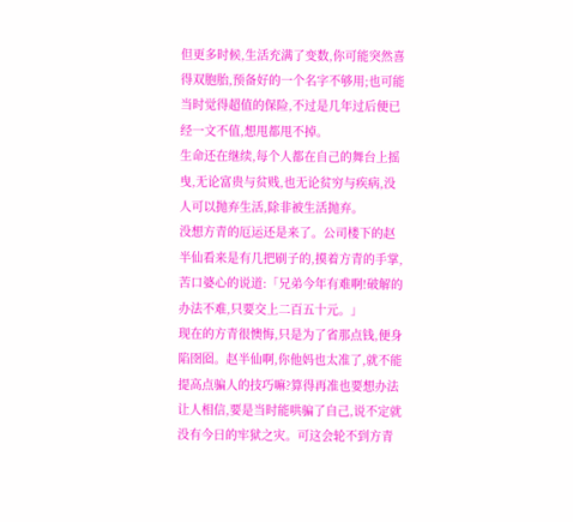但更多时候,生活充满了变数,你可能突然喜得双胞胎,预备好的一个名字不够用;也可能当时觉得超值的保险,不过是几年过后便已经一文不值,想甩都甩不掉。
生命还在继续,每个人都在自己的舞台上摇曳,无论富贵与贫贱,也无论贫穷与疾病,没人可以抛弃生活,除非被生活抛弃。
没想方青的厄运还是来了。公司楼下的赵半仙看来是有几把刷子的,摸着方青的手掌,苦口婆心的说道:「兄弟今年有难啊!破解的办法不难,只要交上二百五十元。」
现在的方青很懊悔,只是为了省那点钱,便身陷囹囵。赵半仙啊,你他妈也太准了,就不能提高点骗人的技巧嘛?算得再准也要想办法让人相信,要是当时能哄骗了自己,说不定就没有今日的牢狱之灾。可这会轮不到方青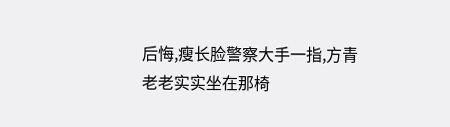后悔,瘦长脸警察大手一指,方青老老实实坐在那椅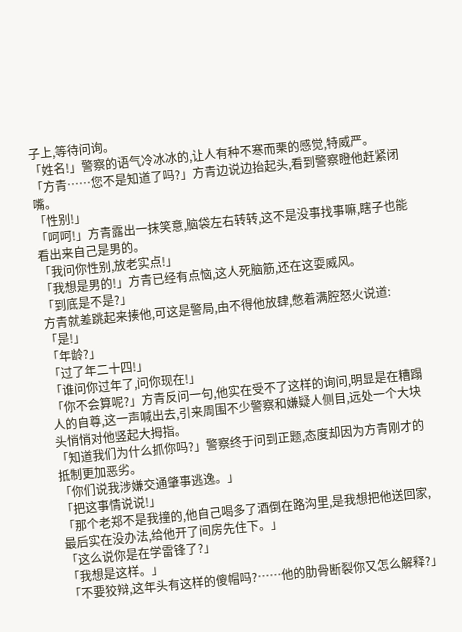子上,等待问询。
「姓名!」警察的语气冷冰冰的,让人有种不寒而栗的感觉,特威严。
「方青……您不是知道了吗?」方青边说边抬起头,看到警察瞪他赶紧闭嘴。
「性别!」
「呵呵!」方青露出一抹笑意,脑袋左右转转,这不是没事找事嘛,瞎子也能看出来自己是男的。
「我问你性别,放老实点!」
「我想是男的!」方青已经有点恼,这人死脑筋,还在这耍威风。
「到底是不是?」
方青就差跳起来揍他,可这是警局,由不得他放肆,憋着满腔怒火说道:「是!」
「年龄?」
「过了年二十四!」
「谁问你过年了,问你现在!」
「你不会算呢?」方青反问一句,他实在受不了这样的询问,明显是在糟蹋人的自尊,这一声喊出去,引来周围不少警察和嫌疑人侧目,远处一个大块头悄悄对他竖起大拇指。
「知道我们为什么抓你吗?」警察终于问到正题,态度却因为方青刚才的抵制更加恶劣。
「你们说我涉嫌交通肇事逃逸。」
「把这事情说说!」
「那个老郑不是我撞的,他自己喝多了酒倒在路沟里,是我想把他送回家,最后实在没办法,给他开了间房先住下。」
「这么说你是在学雷锋了?」
「我想是这样。」
「不要狡辩,这年头有这样的傻帽吗?……他的肋骨断裂你又怎么解释?」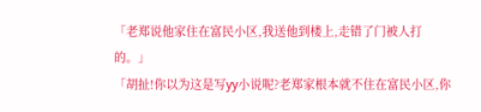「老郑说他家住在富民小区,我送他到楼上,走错了门被人打的。」
「胡扯!你以为这是写yy小说呢?老郑家根本就不住在富民小区,你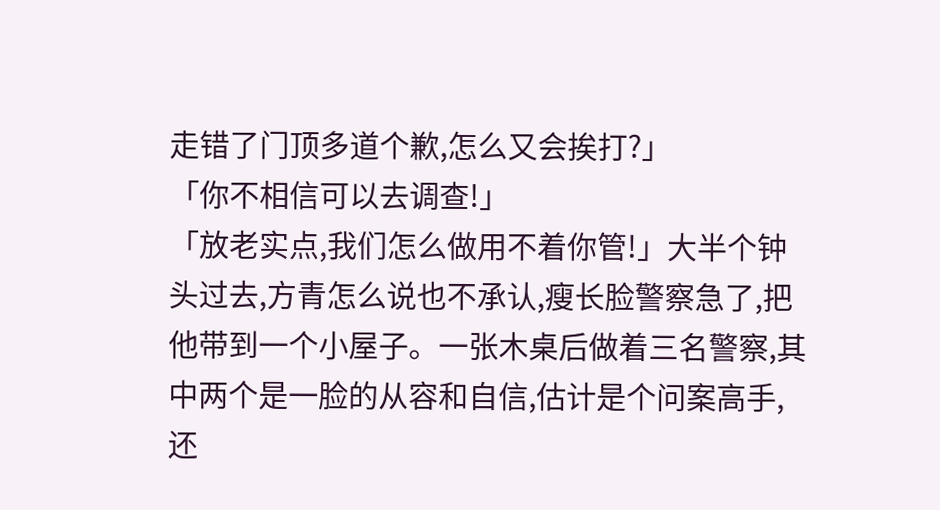走错了门顶多道个歉,怎么又会挨打?」
「你不相信可以去调查!」
「放老实点,我们怎么做用不着你管!」大半个钟头过去,方青怎么说也不承认,瘦长脸警察急了,把他带到一个小屋子。一张木桌后做着三名警察,其中两个是一脸的从容和自信,估计是个问案高手,还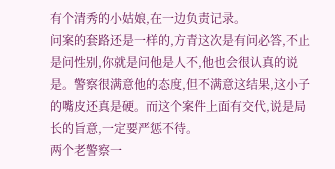有个清秀的小姑娘,在一边负责记录。
问案的套路还是一样的,方青这次是有问必答,不止是问性别,你就是问他是人不,他也会很认真的说是。警察很满意他的态度,但不满意这结果,这小子的嘴皮还真是硬。而这个案件上面有交代,说是局长的旨意,一定要严惩不待。
两个老警察一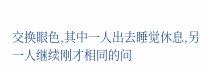交换眼色,其中一人出去睡觉休息,另一人继续刚才相同的问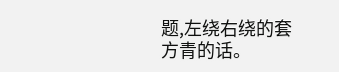题,左绕右绕的套方青的话。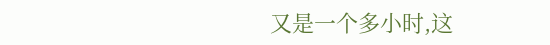又是一个多小时,这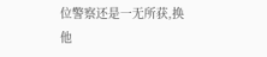位警察还是一无所获,换他